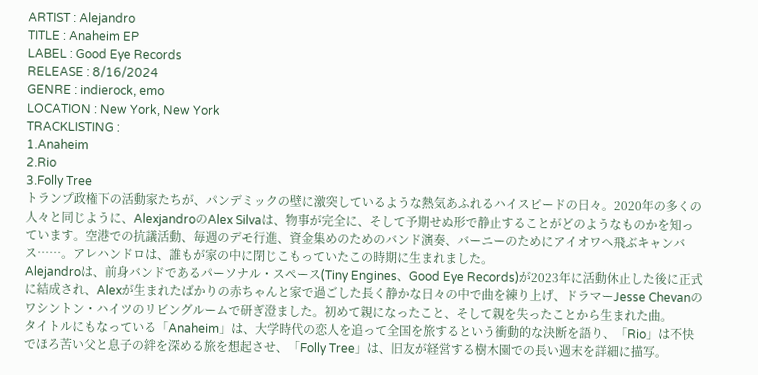ARTIST : Alejandro
TITLE : Anaheim EP
LABEL : Good Eye Records
RELEASE : 8/16/2024
GENRE : indierock, emo
LOCATION : New York, New York
TRACKLISTING :
1.Anaheim
2.Rio
3.Folly Tree
トランプ政権下の活動家たちが、パンデミックの壁に激突しているような熱気あふれるハイスピードの日々。2020年の多くの人々と同じように、AlexjandroのAlex Silvaは、物事が完全に、そして予期せぬ形で静止することがどのようなものかを知っています。空港での抗議活動、毎週のデモ行進、資金集めのためのバンド演奏、バーニーのためにアイオワへ飛ぶキャンバス……。アレハンドロは、誰もが家の中に閉じこもっていたこの時期に生まれました。
Alejandroは、前身バンドであるパーソナル・スペース(Tiny Engines、Good Eye Records)が2023年に活動休止した後に正式に結成され、Alexが生まれたばかりの赤ちゃんと家で過ごした長く静かな日々の中で曲を練り上げ、ドラマーJesse Chevanのワシントン・ハイツのリビングルームで研ぎ澄ました。初めて親になったこと、そして親を失ったことから生まれた曲。
タイトルにもなっている「Anaheim」は、大学時代の恋人を追って全国を旅するという衝動的な決断を語り、「Rio」は不快でほろ苦い父と息子の絆を深める旅を想起させ、「Folly Tree」は、旧友が経営する樹木園での長い週末を詳細に描写。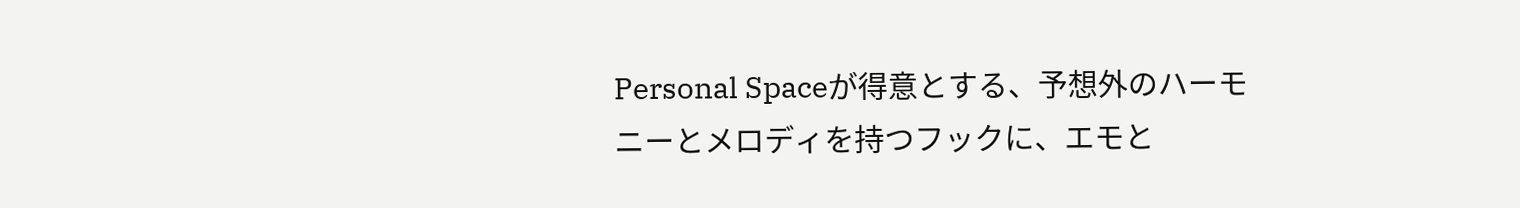Personal Spaceが得意とする、予想外のハーモニーとメロディを持つフックに、エモと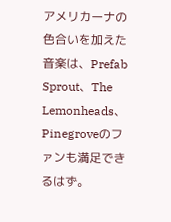アメリカーナの色合いを加えた音楽は、Prefab Sprout、The Lemonheads、Pinegroveのファンも満足できるはず。